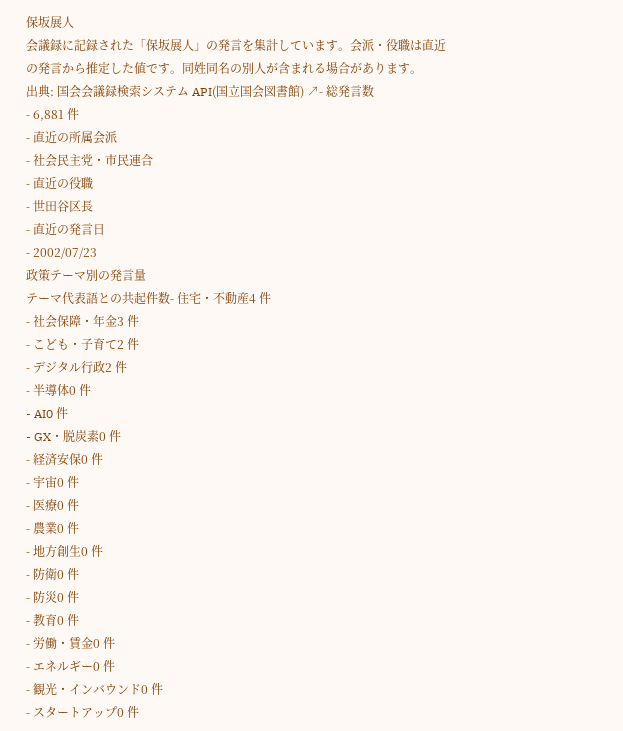保坂展人
会議録に記録された「保坂展人」の発言を集計しています。会派・役職は直近の発言から推定した値です。同姓同名の別人が含まれる場合があります。
出典: 国会会議録検索システム API(国立国会図書館) ↗- 総発言数
- 6,881 件
- 直近の所属会派
- 社会民主党・市民連合
- 直近の役職
- 世田谷区長
- 直近の発言日
- 2002/07/23
政策テーマ別の発言量
テーマ代表語との共起件数- 住宅・不動産4 件
- 社会保障・年金3 件
- こども・子育て2 件
- デジタル行政2 件
- 半導体0 件
- AI0 件
- GX・脱炭素0 件
- 経済安保0 件
- 宇宙0 件
- 医療0 件
- 農業0 件
- 地方創生0 件
- 防衛0 件
- 防災0 件
- 教育0 件
- 労働・賃金0 件
- エネルギー0 件
- 観光・インバウンド0 件
- スタートアップ0 件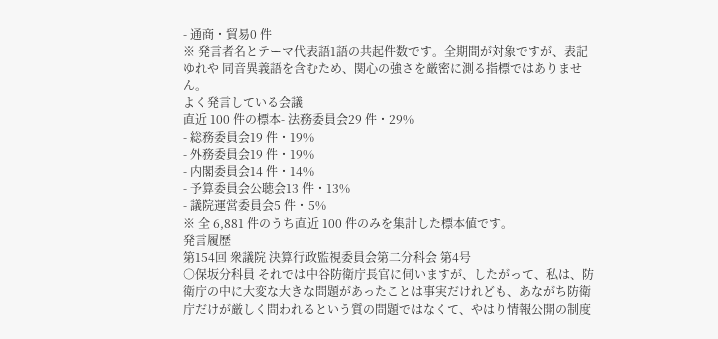- 通商・貿易0 件
※ 発言者名とテーマ代表語1語の共起件数です。全期間が対象ですが、表記ゆれや 同音異義語を含むため、関心の強さを厳密に測る指標ではありません。
よく発言している会議
直近 100 件の標本- 法務委員会29 件・29%
- 総務委員会19 件・19%
- 外務委員会19 件・19%
- 内閣委員会14 件・14%
- 予算委員会公聴会13 件・13%
- 議院運営委員会5 件・5%
※ 全 6,881 件のうち直近 100 件のみを集計した標本値です。
発言履歴
第154回 衆議院 決算行政監視委員会第二分科会 第4号
○保坂分科員 それでは中谷防衛庁長官に伺いますが、したがって、私は、防衛庁の中に大変な大きな問題があったことは事実だけれども、あながち防衛庁だけが厳しく問われるという質の問題ではなくて、やはり情報公開の制度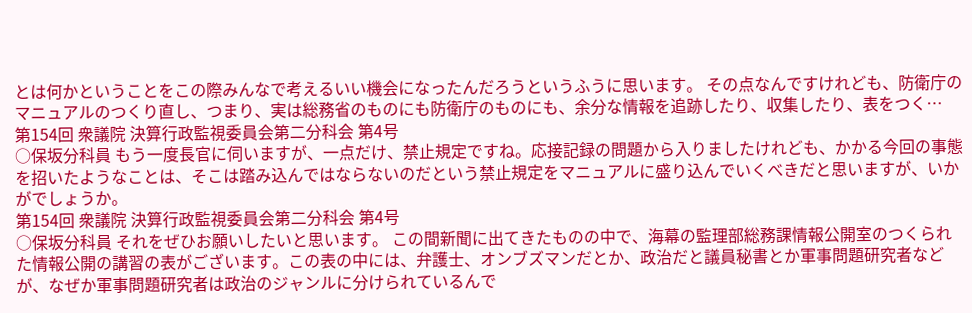とは何かということをこの際みんなで考えるいい機会になったんだろうというふうに思います。 その点なんですけれども、防衛庁のマニュアルのつくり直し、つまり、実は総務省のものにも防衛庁のものにも、余分な情報を追跡したり、収集したり、表をつく…
第154回 衆議院 決算行政監視委員会第二分科会 第4号
○保坂分科員 もう一度長官に伺いますが、一点だけ、禁止規定ですね。応接記録の問題から入りましたけれども、かかる今回の事態を招いたようなことは、そこは踏み込んではならないのだという禁止規定をマニュアルに盛り込んでいくべきだと思いますが、いかがでしょうか。
第154回 衆議院 決算行政監視委員会第二分科会 第4号
○保坂分科員 それをぜひお願いしたいと思います。 この間新聞に出てきたものの中で、海幕の監理部総務課情報公開室のつくられた情報公開の講習の表がございます。この表の中には、弁護士、オンブズマンだとか、政治だと議員秘書とか軍事問題研究者などが、なぜか軍事問題研究者は政治のジャンルに分けられているんで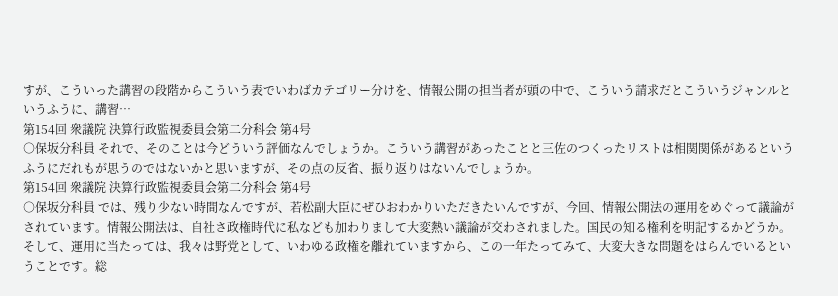すが、こういった講習の段階からこういう表でいわばカテゴリー分けを、情報公開の担当者が頭の中で、こういう請求だとこういうジャンルというふうに、講習…
第154回 衆議院 決算行政監視委員会第二分科会 第4号
○保坂分科員 それで、そのことは今どういう評価なんでしょうか。こういう講習があったことと三佐のつくったリストは相関関係があるというふうにだれもが思うのではないかと思いますが、その点の反省、振り返りはないんでしょうか。
第154回 衆議院 決算行政監視委員会第二分科会 第4号
○保坂分科員 では、残り少ない時間なんですが、若松副大臣にぜひおわかりいただきたいんですが、今回、情報公開法の運用をめぐって議論がされています。情報公開法は、自社さ政権時代に私なども加わりまして大変熱い議論が交わされました。国民の知る権利を明記するかどうか。そして、運用に当たっては、我々は野党として、いわゆる政権を離れていますから、この一年たってみて、大変大きな問題をはらんでいるということです。総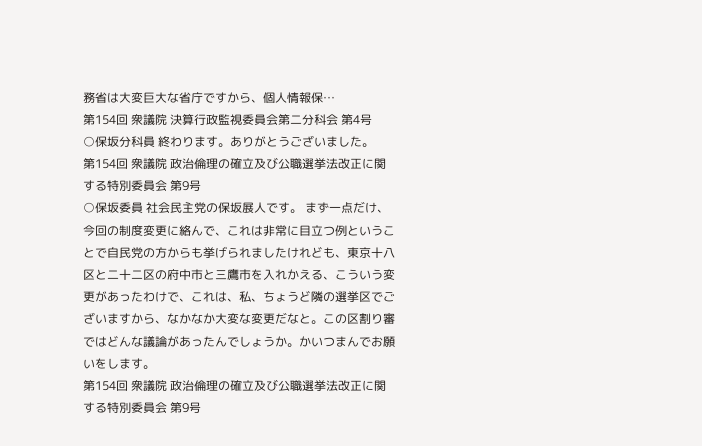務省は大変巨大な省庁ですから、個人情報保…
第154回 衆議院 決算行政監視委員会第二分科会 第4号
○保坂分科員 終わります。ありがとうございました。
第154回 衆議院 政治倫理の確立及び公職選挙法改正に関する特別委員会 第9号
○保坂委員 社会民主党の保坂展人です。 まず一点だけ、今回の制度変更に絡んで、これは非常に目立つ例ということで自民党の方からも挙げられましたけれども、東京十八区と二十二区の府中市と三鷹市を入れかえる、こういう変更があったわけで、これは、私、ちょうど隣の選挙区でございますから、なかなか大変な変更だなと。この区割り審ではどんな議論があったんでしょうか。かいつまんでお願いをします。
第154回 衆議院 政治倫理の確立及び公職選挙法改正に関する特別委員会 第9号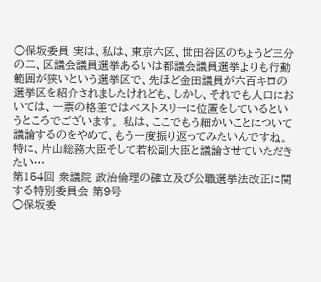○保坂委員 実は、私は、東京六区、世田谷区のちょうど三分の二、区議会議員選挙あるいは都議会議員選挙よりも行動範囲が狭いという選挙区で、先ほど金田議員が六百キロの選挙区を紹介されましたけれども、しかし、それでも人口においては、一票の格差ではベストスリーに位置をしているというところでございます。 私は、ここでもう細かいことについて議論するのをやめて、もう一度振り返ってみたいんですね。特に、片山総務大臣そして若松副大臣と議論させていただきたい…
第154回 衆議院 政治倫理の確立及び公職選挙法改正に関する特別委員会 第9号
○保坂委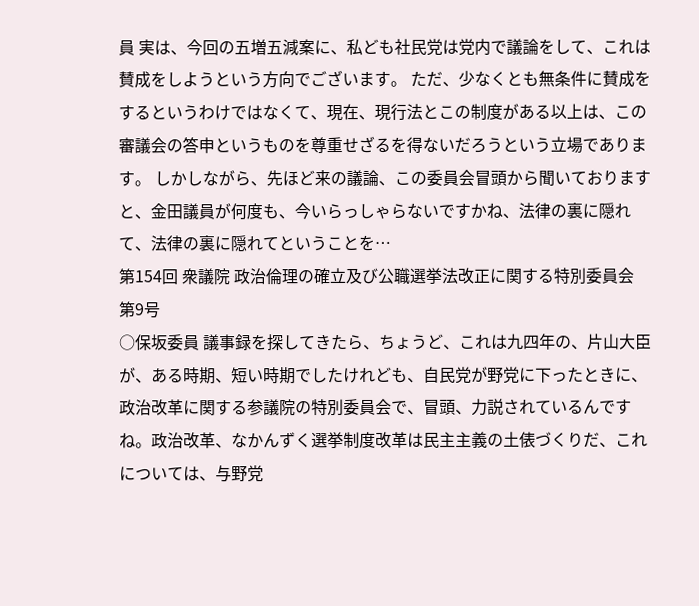員 実は、今回の五増五減案に、私ども社民党は党内で議論をして、これは賛成をしようという方向でございます。 ただ、少なくとも無条件に賛成をするというわけではなくて、現在、現行法とこの制度がある以上は、この審議会の答申というものを尊重せざるを得ないだろうという立場であります。 しかしながら、先ほど来の議論、この委員会冒頭から聞いておりますと、金田議員が何度も、今いらっしゃらないですかね、法律の裏に隠れて、法律の裏に隠れてということを…
第154回 衆議院 政治倫理の確立及び公職選挙法改正に関する特別委員会 第9号
○保坂委員 議事録を探してきたら、ちょうど、これは九四年の、片山大臣が、ある時期、短い時期でしたけれども、自民党が野党に下ったときに、政治改革に関する参議院の特別委員会で、冒頭、力説されているんですね。政治改革、なかんずく選挙制度改革は民主主義の土俵づくりだ、これについては、与野党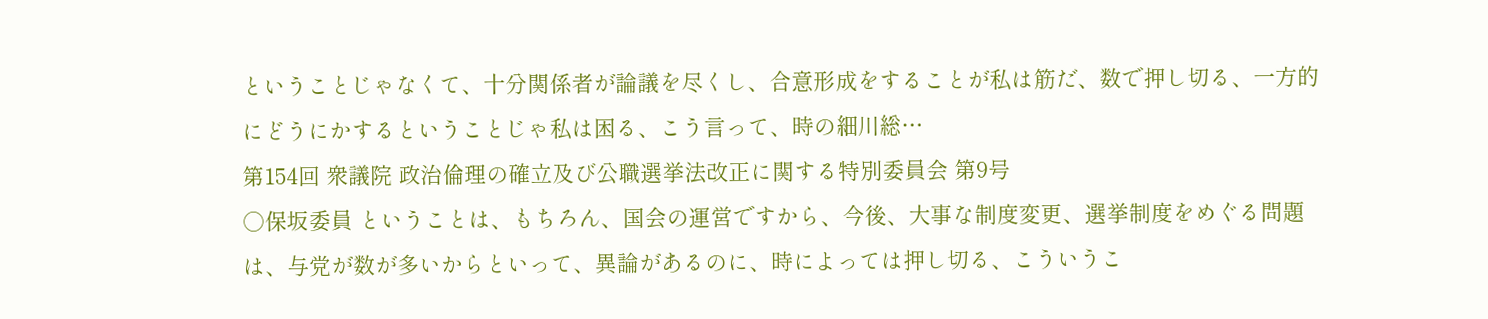ということじゃなくて、十分関係者が論議を尽くし、合意形成をすることが私は筋だ、数で押し切る、一方的にどうにかするということじゃ私は困る、こう言って、時の細川総…
第154回 衆議院 政治倫理の確立及び公職選挙法改正に関する特別委員会 第9号
○保坂委員 ということは、もちろん、国会の運営ですから、今後、大事な制度変更、選挙制度をめぐる問題は、与党が数が多いからといって、異論があるのに、時によっては押し切る、こういうこ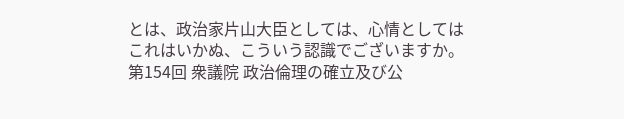とは、政治家片山大臣としては、心情としてはこれはいかぬ、こういう認識でございますか。
第154回 衆議院 政治倫理の確立及び公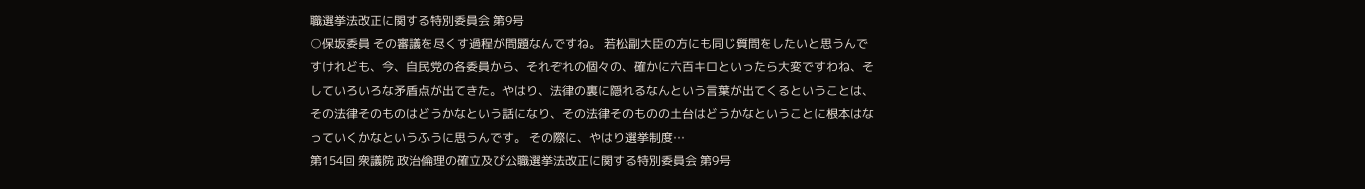職選挙法改正に関する特別委員会 第9号
○保坂委員 その審議を尽くす過程が問題なんですね。 若松副大臣の方にも同じ質問をしたいと思うんですけれども、今、自民党の各委員から、それぞれの個々の、確かに六百キロといったら大変ですわね、そしていろいろな矛盾点が出てきた。やはり、法律の裏に隠れるなんという言葉が出てくるということは、その法律そのものはどうかなという話になり、その法律そのものの土台はどうかなということに根本はなっていくかなというふうに思うんです。 その際に、やはり選挙制度…
第154回 衆議院 政治倫理の確立及び公職選挙法改正に関する特別委員会 第9号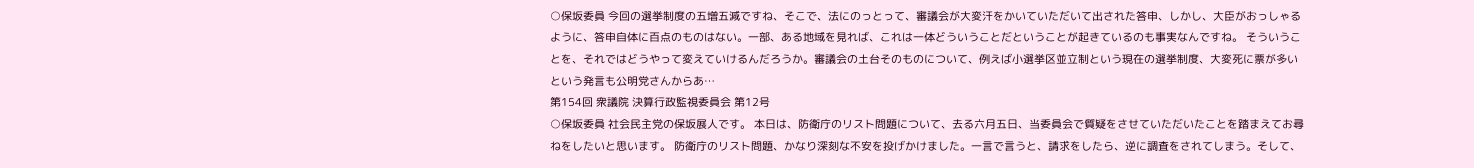○保坂委員 今回の選挙制度の五増五減ですね、そこで、法にのっとって、審議会が大変汗をかいていただいて出された答申、しかし、大臣がおっしゃるように、答申自体に百点のものはない。一部、ある地域を見れば、これは一体どういうことだということが起きているのも事実なんですね。 そういうことを、それではどうやって変えていけるんだろうか。審議会の土台そのものについて、例えば小選挙区並立制という現在の選挙制度、大変死に票が多いという発言も公明党さんからあ…
第154回 衆議院 決算行政監視委員会 第12号
○保坂委員 社会民主党の保坂展人です。 本日は、防衛庁のリスト問題について、去る六月五日、当委員会で質疑をさせていただいたことを踏まえてお尋ねをしたいと思います。 防衛庁のリスト問題、かなり深刻な不安を投げかけました。一言で言うと、請求をしたら、逆に調査をされてしまう。そして、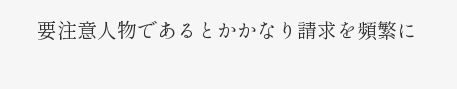要注意人物であるとかかなり請求を頻繁に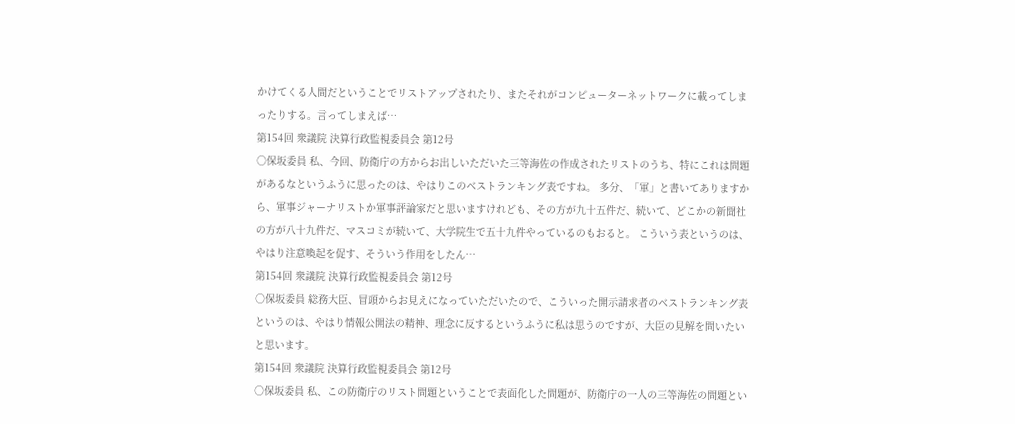かけてくる人間だということでリストアップされたり、またそれがコンピューターネットワークに載ってしまったりする。言ってしまえば…
第154回 衆議院 決算行政監視委員会 第12号
○保坂委員 私、今回、防衛庁の方からお出しいただいた三等海佐の作成されたリストのうち、特にこれは問題があるなというふうに思ったのは、やはりこのベストランキング表ですね。 多分、「軍」と書いてありますから、軍事ジャーナリストか軍事評論家だと思いますけれども、その方が九十五件だ、続いて、どこかの新聞社の方が八十九件だ、マスコミが続いて、大学院生で五十九件やっているのもおると。 こういう表というのは、やはり注意喚起を促す、そういう作用をしたん…
第154回 衆議院 決算行政監視委員会 第12号
○保坂委員 総務大臣、冒頭からお見えになっていただいたので、こういった開示請求者のベストランキング表というのは、やはり情報公開法の精神、理念に反するというふうに私は思うのですが、大臣の見解を問いたいと思います。
第154回 衆議院 決算行政監視委員会 第12号
○保坂委員 私、この防衛庁のリスト問題ということで表面化した問題が、防衛庁の一人の三等海佐の問題とい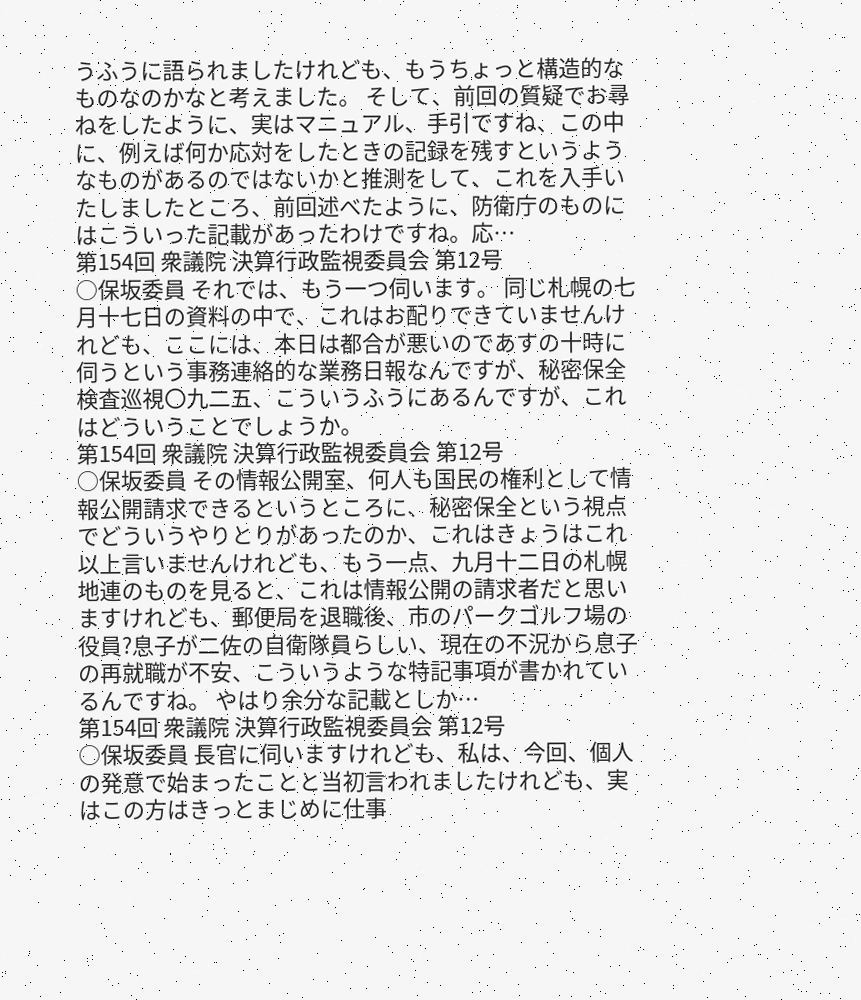うふうに語られましたけれども、もうちょっと構造的なものなのかなと考えました。 そして、前回の質疑でお尋ねをしたように、実はマニュアル、手引ですね、この中に、例えば何か応対をしたときの記録を残すというようなものがあるのではないかと推測をして、これを入手いたしましたところ、前回述べたように、防衛庁のものにはこういった記載があったわけですね。応…
第154回 衆議院 決算行政監視委員会 第12号
○保坂委員 それでは、もう一つ伺います。 同じ札幌の七月十七日の資料の中で、これはお配りできていませんけれども、ここには、本日は都合が悪いのであすの十時に伺うという事務連絡的な業務日報なんですが、秘密保全検査巡視〇九二五、こういうふうにあるんですが、これはどういうことでしょうか。
第154回 衆議院 決算行政監視委員会 第12号
○保坂委員 その情報公開室、何人も国民の権利として情報公開請求できるというところに、秘密保全という視点でどういうやりとりがあったのか、これはきょうはこれ以上言いませんけれども、もう一点、九月十二日の札幌地連のものを見ると、これは情報公開の請求者だと思いますけれども、郵便局を退職後、市のパークゴルフ場の役員?息子が二佐の自衛隊員らしい、現在の不況から息子の再就職が不安、こういうような特記事項が書かれているんですね。 やはり余分な記載としか…
第154回 衆議院 決算行政監視委員会 第12号
○保坂委員 長官に伺いますけれども、私は、今回、個人の発意で始まったことと当初言われましたけれども、実はこの方はきっとまじめに仕事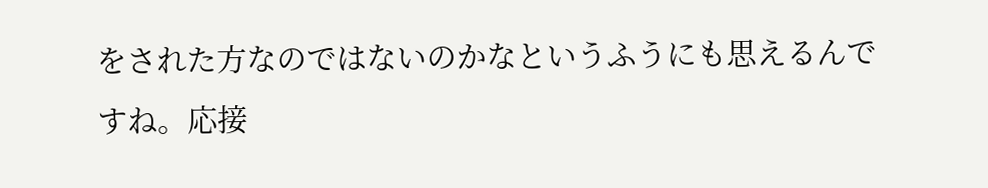をされた方なのではないのかなというふうにも思えるんですね。応接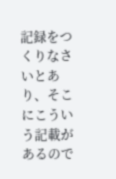記録をつくりなさいとあり、そこにこういう記載があるので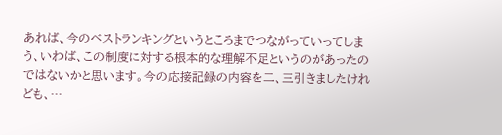あれば、今のベストランキングというところまでつながっていってしまう、いわば、この制度に対する根本的な理解不足というのがあったのではないかと思います。今の応接記録の内容を二、三引きましたけれども、…